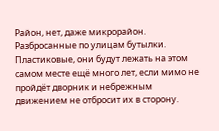Район, нет, даже микрорайон. Разбросанные по улицам бутылки. Пластиковые, они будут лежать на этом самом месте ещё много лет, если мимо не пройдёт дворник и небрежным движением не отбросит их в сторону.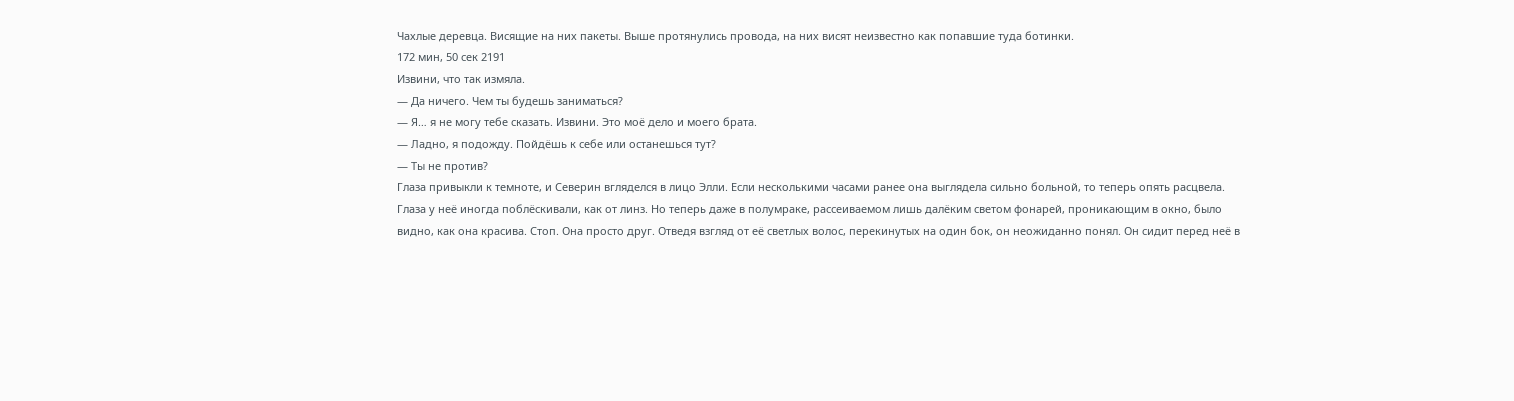Чахлые деревца. Висящие на них пакеты. Выше протянулись провода, на них висят неизвестно как попавшие туда ботинки.
172 мин, 50 сек 2191
Извини, что так измяла.
— Да ничего. Чем ты будешь заниматься?
— Я… я не могу тебе сказать. Извини. Это моё дело и моего брата.
— Ладно, я подожду. Пойдёшь к себе или останешься тут?
— Ты не против?
Глаза привыкли к темноте, и Северин вгляделся в лицо Элли. Если несколькими часами ранее она выглядела сильно больной, то теперь опять расцвела. Глаза у неё иногда поблёскивали, как от линз. Но теперь даже в полумраке, рассеиваемом лишь далёким светом фонарей, проникающим в окно, было видно, как она красива. Стоп. Она просто друг. Отведя взгляд от её светлых волос, перекинутых на один бок, он неожиданно понял. Он сидит перед неё в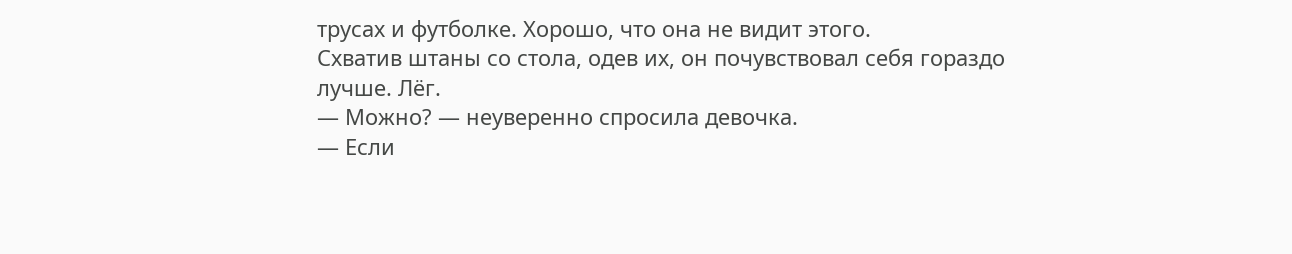трусах и футболке. Хорошо, что она не видит этого.
Схватив штаны со стола, одев их, он почувствовал себя гораздо лучше. Лёг.
— Можно? — неуверенно спросила девочка.
— Если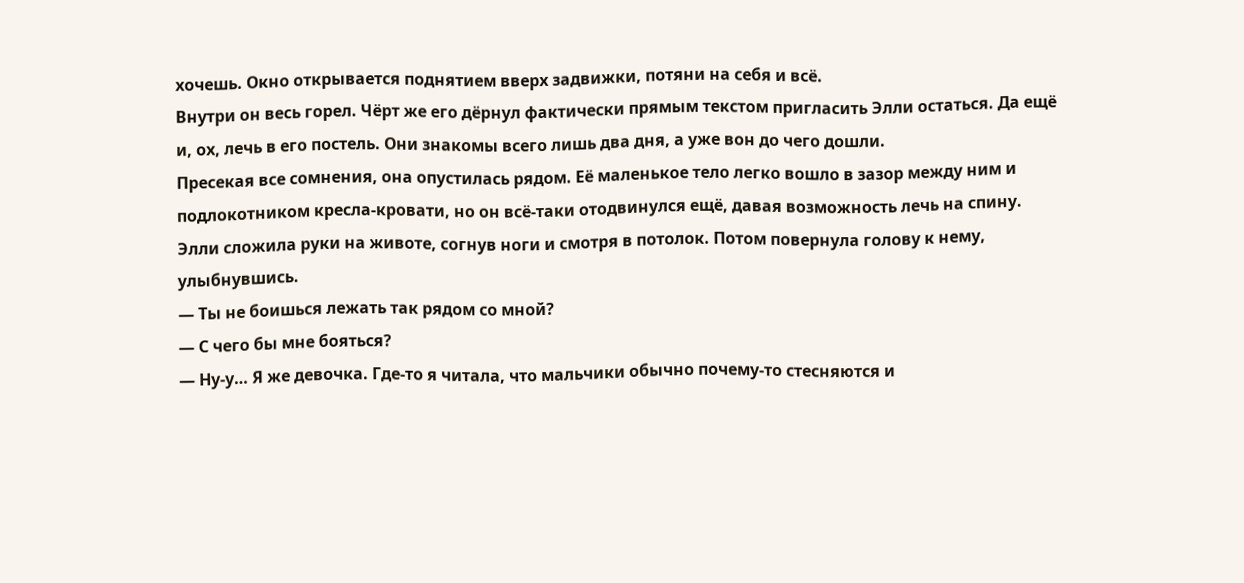хочешь. Окно открывается поднятием вверх задвижки, потяни на себя и всё.
Внутри он весь горел. Чёрт же его дёрнул фактически прямым текстом пригласить Элли остаться. Да ещё и, ох, лечь в его постель. Они знакомы всего лишь два дня, а уже вон до чего дошли.
Пресекая все сомнения, она опустилась рядом. Её маленькое тело легко вошло в зазор между ним и подлокотником кресла-кровати, но он всё-таки отодвинулся ещё, давая возможность лечь на спину. Элли сложила руки на животе, согнув ноги и смотря в потолок. Потом повернула голову к нему, улыбнувшись.
— Ты не боишься лежать так рядом со мной?
— С чего бы мне бояться?
— Ну-у… Я же девочка. Где-то я читала, что мальчики обычно почему-то стесняются и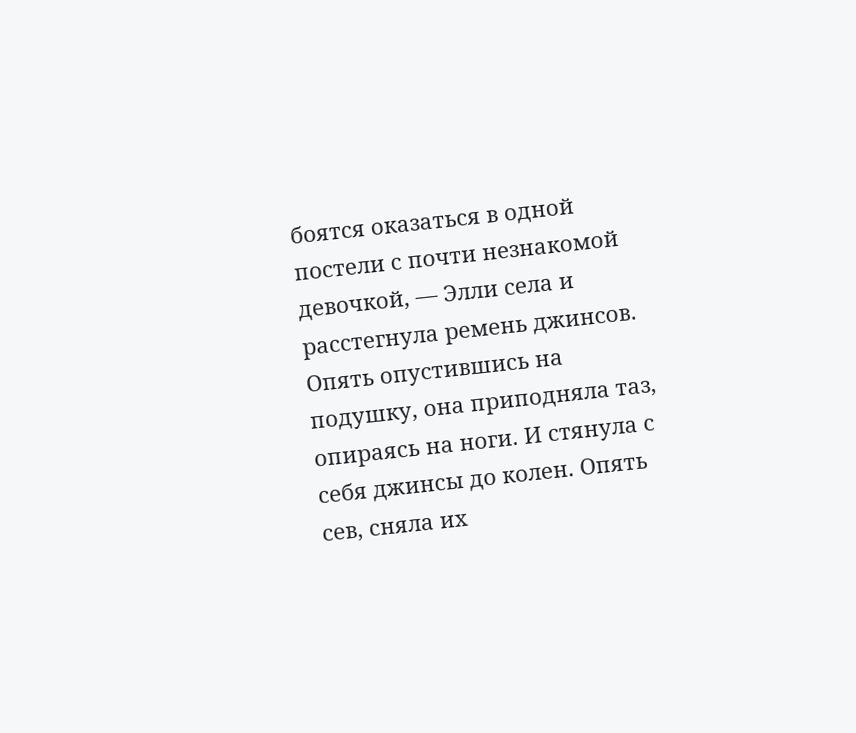боятся оказаться в одной постели с почти незнакомой девочкой, — Элли села и расстегнула ремень джинсов.
Опять опустившись на подушку, она приподняла таз, опираясь на ноги. И стянула с себя джинсы до колен. Опять сев, сняла их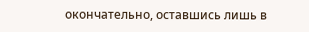окончательно, оставшись лишь в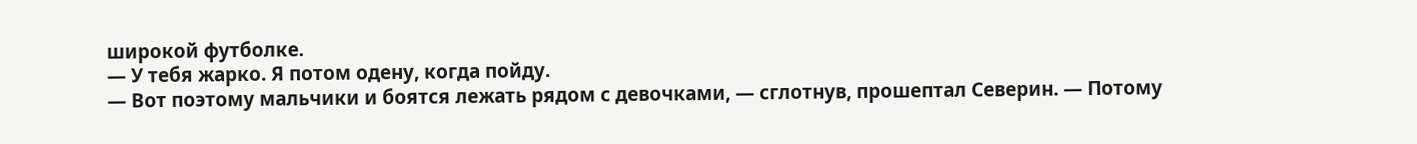широкой футболке.
— У тебя жарко. Я потом одену, когда пойду.
— Вот поэтому мальчики и боятся лежать рядом с девочками, — сглотнув, прошептал Северин. — Потому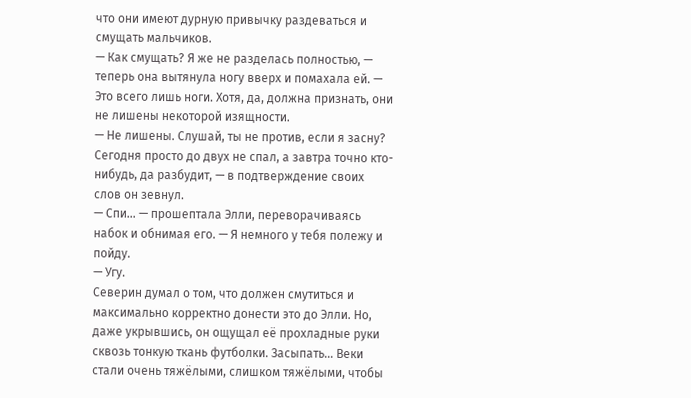что они имеют дурную привычку раздеваться и смущать мальчиков.
— Как смущать? Я же не разделась полностью, — теперь она вытянула ногу вверх и помахала ей. — Это всего лишь ноги. Хотя, да, должна признать, они не лишены некоторой изящности.
— Не лишены. Слушай, ты не против, если я засну? Сегодня просто до двух не спал, а завтра точно кто-нибудь, да разбудит, — в подтверждение своих слов он зевнул.
— Спи… — прошептала Элли, переворачиваясь набок и обнимая его. — Я немного у тебя полежу и пойду.
— Угу.
Северин думал о том, что должен смутиться и максимально корректно донести это до Элли. Но, даже укрывшись, он ощущал её прохладные руки сквозь тонкую ткань футболки. Засыпать… Веки стали очень тяжёлыми, слишком тяжёлыми, чтобы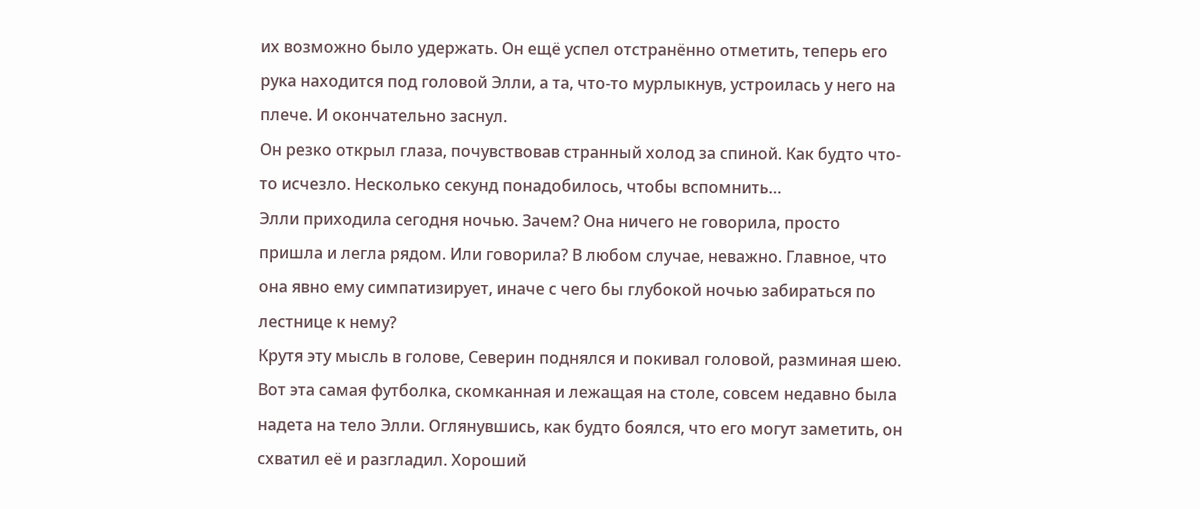их возможно было удержать. Он ещё успел отстранённо отметить, теперь его рука находится под головой Элли, а та, что-то мурлыкнув, устроилась у него на плече. И окончательно заснул.
Он резко открыл глаза, почувствовав странный холод за спиной. Как будто что-то исчезло. Несколько секунд понадобилось, чтобы вспомнить…
Элли приходила сегодня ночью. Зачем? Она ничего не говорила, просто пришла и легла рядом. Или говорила? В любом случае, неважно. Главное, что она явно ему симпатизирует, иначе с чего бы глубокой ночью забираться по лестнице к нему?
Крутя эту мысль в голове, Северин поднялся и покивал головой, разминая шею. Вот эта самая футболка, скомканная и лежащая на столе, совсем недавно была надета на тело Элли. Оглянувшись, как будто боялся, что его могут заметить, он схватил её и разгладил. Хороший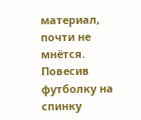материал, почти не мнётся. Повесив футболку на спинку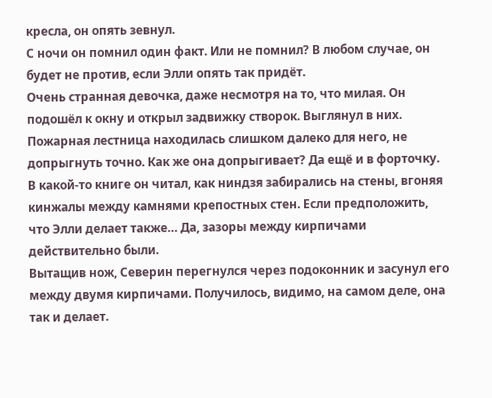кресла, он опять зевнул.
С ночи он помнил один факт. Или не помнил? В любом случае, он будет не против, если Элли опять так придёт.
Очень странная девочка, даже несмотря на то, что милая. Он подошёл к окну и открыл задвижку створок. Выглянул в них. Пожарная лестница находилась слишком далеко для него, не допрыгнуть точно. Как же она допрыгивает? Да ещё и в форточку. В какой-то книге он читал, как ниндзя забирались на стены, вгоняя кинжалы между камнями крепостных стен. Если предположить, что Элли делает также… Да, зазоры между кирпичами действительно были.
Вытащив нож, Северин перегнулся через подоконник и засунул его между двумя кирпичами. Получилось, видимо, на самом деле, она так и делает.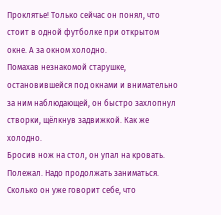Проклятье! Только сейчас он понял, что стоит в одной футболке при открытом окне. А за окном холодно.
Помахав незнакомой старушке, остановившейся под окнами и внимательно за ним наблюдающей, он быстро захлопнул створки, щёлкнув задвижкой. Как же холодно.
Бросив нож на стол, он упал на кровать. Полежал. Надо продолжать заниматься. Сколько он уже говорит себе, что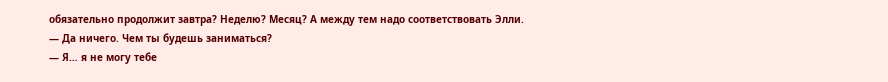обязательно продолжит завтра? Неделю? Месяц? А между тем надо соответствовать Элли.
— Да ничего. Чем ты будешь заниматься?
— Я… я не могу тебе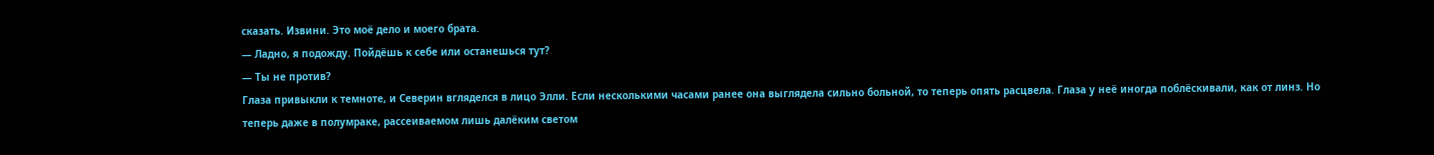сказать. Извини. Это моё дело и моего брата.
— Ладно, я подожду. Пойдёшь к себе или останешься тут?
— Ты не против?
Глаза привыкли к темноте, и Северин вгляделся в лицо Элли. Если несколькими часами ранее она выглядела сильно больной, то теперь опять расцвела. Глаза у неё иногда поблёскивали, как от линз. Но теперь даже в полумраке, рассеиваемом лишь далёким светом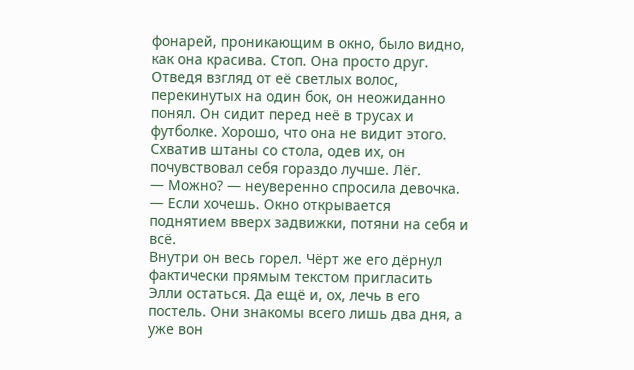фонарей, проникающим в окно, было видно, как она красива. Стоп. Она просто друг. Отведя взгляд от её светлых волос, перекинутых на один бок, он неожиданно понял. Он сидит перед неё в трусах и футболке. Хорошо, что она не видит этого.
Схватив штаны со стола, одев их, он почувствовал себя гораздо лучше. Лёг.
— Можно? — неуверенно спросила девочка.
— Если хочешь. Окно открывается поднятием вверх задвижки, потяни на себя и всё.
Внутри он весь горел. Чёрт же его дёрнул фактически прямым текстом пригласить Элли остаться. Да ещё и, ох, лечь в его постель. Они знакомы всего лишь два дня, а уже вон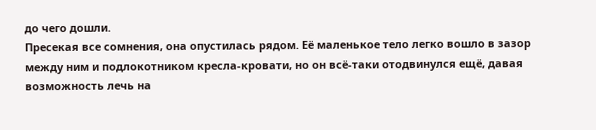до чего дошли.
Пресекая все сомнения, она опустилась рядом. Её маленькое тело легко вошло в зазор между ним и подлокотником кресла-кровати, но он всё-таки отодвинулся ещё, давая возможность лечь на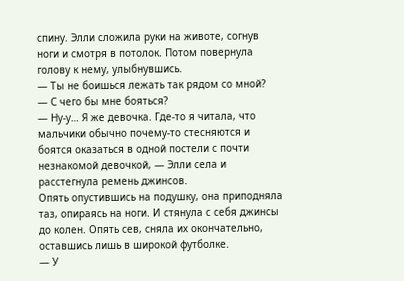спину. Элли сложила руки на животе, согнув ноги и смотря в потолок. Потом повернула голову к нему, улыбнувшись.
— Ты не боишься лежать так рядом со мной?
— С чего бы мне бояться?
— Ну-у… Я же девочка. Где-то я читала, что мальчики обычно почему-то стесняются и боятся оказаться в одной постели с почти незнакомой девочкой, — Элли села и расстегнула ремень джинсов.
Опять опустившись на подушку, она приподняла таз, опираясь на ноги. И стянула с себя джинсы до колен. Опять сев, сняла их окончательно, оставшись лишь в широкой футболке.
— У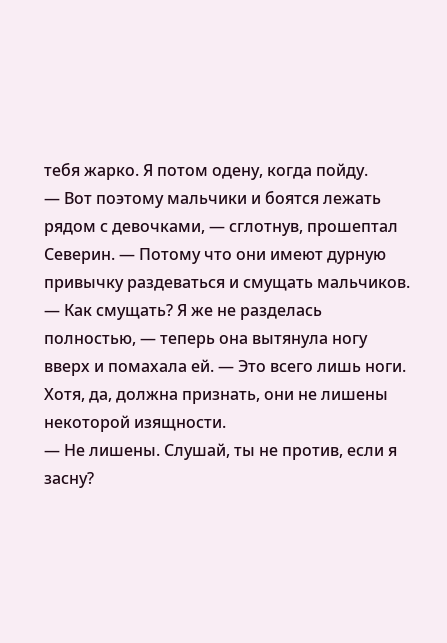тебя жарко. Я потом одену, когда пойду.
— Вот поэтому мальчики и боятся лежать рядом с девочками, — сглотнув, прошептал Северин. — Потому что они имеют дурную привычку раздеваться и смущать мальчиков.
— Как смущать? Я же не разделась полностью, — теперь она вытянула ногу вверх и помахала ей. — Это всего лишь ноги. Хотя, да, должна признать, они не лишены некоторой изящности.
— Не лишены. Слушай, ты не против, если я засну?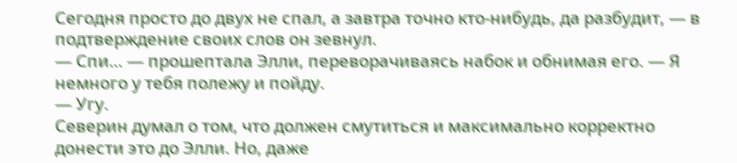Сегодня просто до двух не спал, а завтра точно кто-нибудь, да разбудит, — в подтверждение своих слов он зевнул.
— Спи… — прошептала Элли, переворачиваясь набок и обнимая его. — Я немного у тебя полежу и пойду.
— Угу.
Северин думал о том, что должен смутиться и максимально корректно донести это до Элли. Но, даже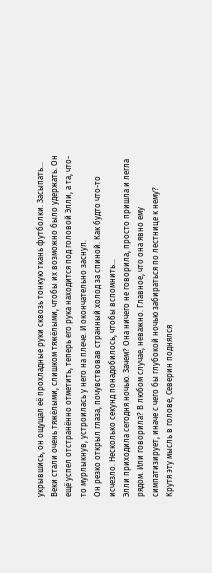укрывшись, он ощущал её прохладные руки сквозь тонкую ткань футболки. Засыпать… Веки стали очень тяжёлыми, слишком тяжёлыми, чтобы их возможно было удержать. Он ещё успел отстранённо отметить, теперь его рука находится под головой Элли, а та, что-то мурлыкнув, устроилась у него на плече. И окончательно заснул.
Он резко открыл глаза, почувствовав странный холод за спиной. Как будто что-то исчезло. Несколько секунд понадобилось, чтобы вспомнить…
Элли приходила сегодня ночью. Зачем? Она ничего не говорила, просто пришла и легла рядом. Или говорила? В любом случае, неважно. Главное, что она явно ему симпатизирует, иначе с чего бы глубокой ночью забираться по лестнице к нему?
Крутя эту мысль в голове, Северин поднялся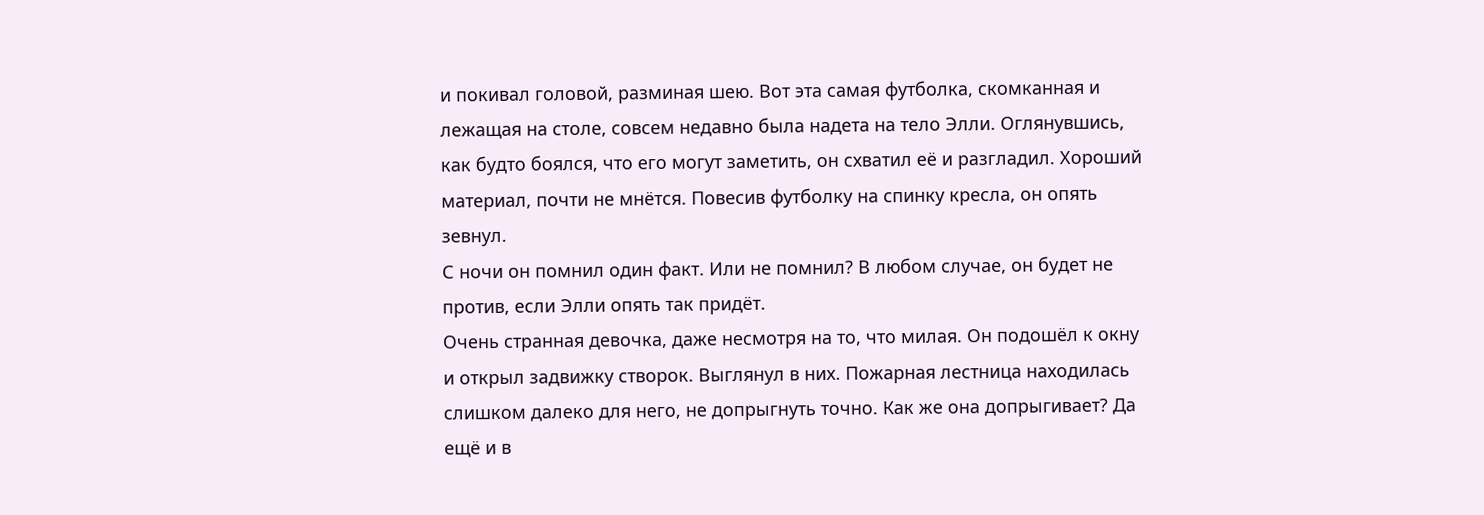и покивал головой, разминая шею. Вот эта самая футболка, скомканная и лежащая на столе, совсем недавно была надета на тело Элли. Оглянувшись, как будто боялся, что его могут заметить, он схватил её и разгладил. Хороший материал, почти не мнётся. Повесив футболку на спинку кресла, он опять зевнул.
С ночи он помнил один факт. Или не помнил? В любом случае, он будет не против, если Элли опять так придёт.
Очень странная девочка, даже несмотря на то, что милая. Он подошёл к окну и открыл задвижку створок. Выглянул в них. Пожарная лестница находилась слишком далеко для него, не допрыгнуть точно. Как же она допрыгивает? Да ещё и в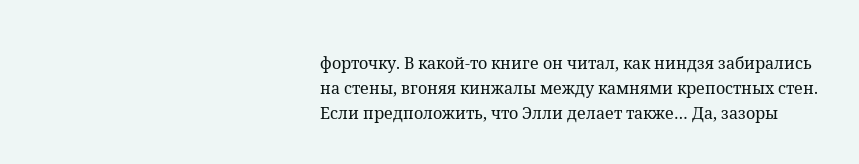форточку. В какой-то книге он читал, как ниндзя забирались на стены, вгоняя кинжалы между камнями крепостных стен. Если предположить, что Элли делает также… Да, зазоры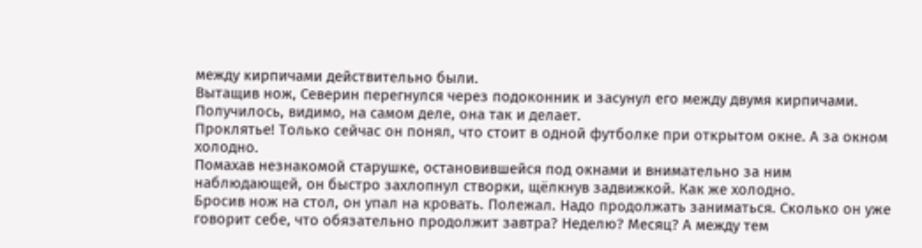между кирпичами действительно были.
Вытащив нож, Северин перегнулся через подоконник и засунул его между двумя кирпичами. Получилось, видимо, на самом деле, она так и делает.
Проклятье! Только сейчас он понял, что стоит в одной футболке при открытом окне. А за окном холодно.
Помахав незнакомой старушке, остановившейся под окнами и внимательно за ним наблюдающей, он быстро захлопнул створки, щёлкнув задвижкой. Как же холодно.
Бросив нож на стол, он упал на кровать. Полежал. Надо продолжать заниматься. Сколько он уже говорит себе, что обязательно продолжит завтра? Неделю? Месяц? А между тем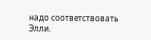надо соответствовать Элли.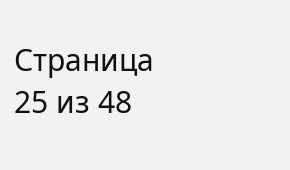Страница 25 из 48